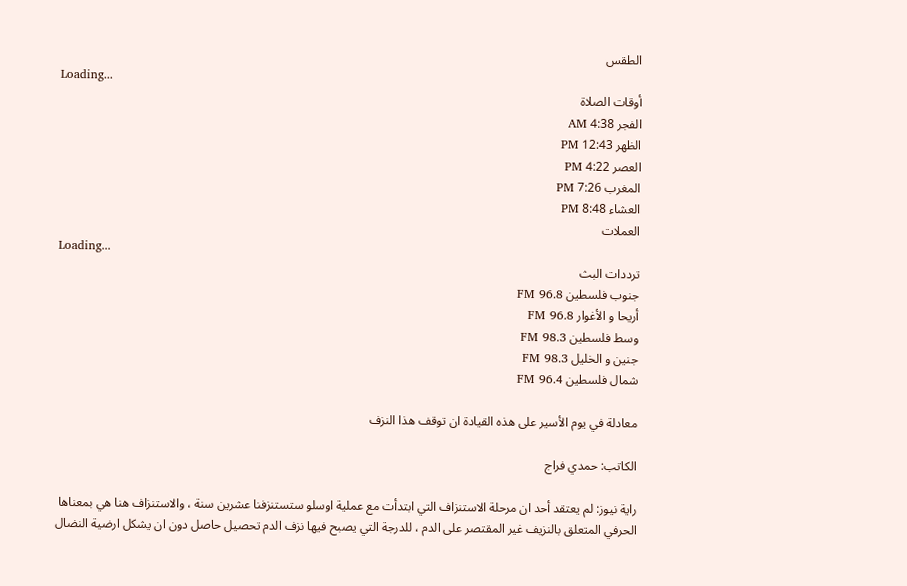الطقس
Loading...
أوقات الصلاة
الفجر 4:38 AM
الظهر 12:43 PM
العصر 4:22 PM
المغرب 7:26 PM
العشاء 8:48 PM
العملات
Loading...
ترددات البث
جنوب فلسطين FM 96.8
أريحا و الأغوار FM 96.8
وسط فلسطين FM 98.3
جنين و الخليل FM 98.3
شمال فلسطين FM 96.4

معادلة في يوم الأسير على هذه القيادة ان توقف هذا النزف

الكاتب: حمدي فراج

راية نيوز: لم يعتقد أحد ان مرحلة الاستنزاف التي ابتدأت مع عملية اوسلو ستستنزفنا عشرين سنة ، والاستنزاف هنا هي بمعناها الحرفي المتعلق بالنزيف غير المقتصر على الدم ، للدرجة التي يصبح فيها نزف الدم تحصيل حاصل دون ان يشكل ارضية النضال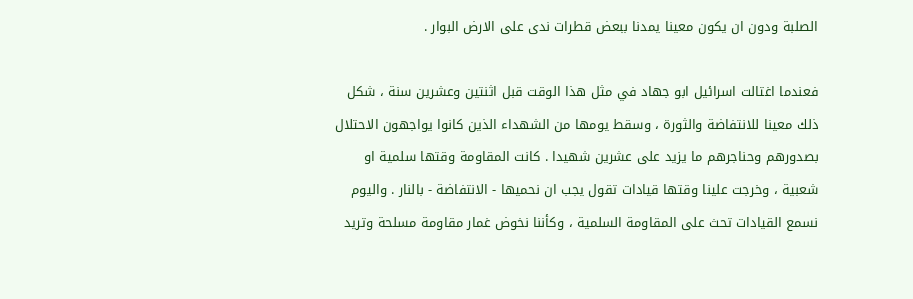الصلبة ودون ان يكون معينا يمدنا ببعض قطرات ندى على الارض البوار .

فعندما اغتالت اسرائيل ابو جهاد في مثل هذا الوقت قبل اثنتين وعشرين سنة ، شكل ذلك معينا للانتفاضة والثورة ، وسقط يومها من الشهداء الذين كانوا يواجهون الاحتلال بصدورهم وحناجرهم ما يزيد على عشرين شهيدا . كانت المقاومة وقتها سلمية او شعبية ، وخرجت علينا وقتها قيادات تقول يجب ان نحميها - الانتفاضة - بالنار . واليوم نسمع القيادات تحث على المقاومة السلمية ، وكأننا نخوض غمار مقاومة مسلحة وتريد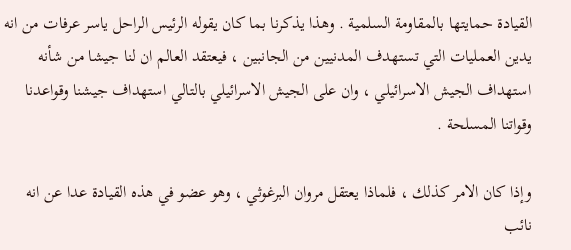القيادة حمايتها بالمقاومة السلمية . وهذا يذكرنا بما كان يقوله الرئيس الراحل ياسر عرفات من انه يدين العمليات التي تستهدف المدنيين من الجانبين ، فيعتقد العالم ان لنا جيشا من شأنه استهداف الجيش الاسرائيلي ، وان على الجيش الاسرائيلي بالتالي استهداف جيشنا وقواعدنا وقواتنا المسلحة .

وإذا كان الامر كذلك ، فلماذا يعتقل مروان البرغوثي ، وهو عضو في هذه القيادة عدا عن انه نائب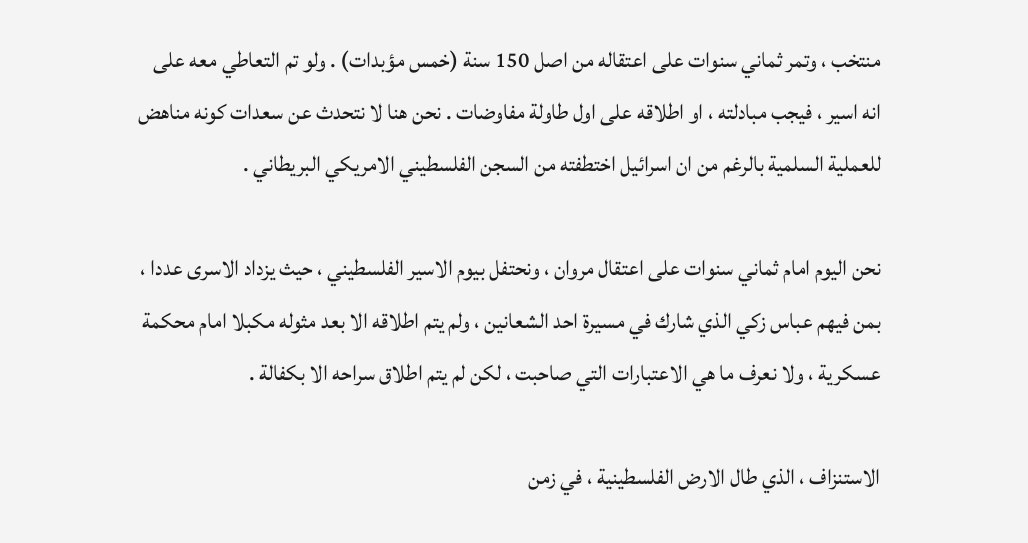منتخب ، وتمر ثماني سنوات على اعتقاله من اصل 150 سنة (خمس مؤبدات) . ولو تم التعاطي معه على انه اسير ، فيجب مبادلته ، او اطلاقه على اول طاولة مفاوضات . نحن هنا لا نتحدث عن سعدات كونه مناهض للعملية السلمية بالرغم من ان اسرائيل اختطفته من السجن الفلسطيني الامريكي البريطاني .

نحن اليوم امام ثماني سنوات على اعتقال مروان ، ونحتفل بيوم الاسير الفلسطيني ، حيث يزداد الاسرى عددا ، بمن فيهم عباس زكي الذي شارك في مسيرة احد الشعانين ، ولم يتم اطلاقه الا بعد مثوله مكبلا امام محكمة عسكرية ، ولا نعرف ما هي الاعتبارات التي صاحبت ، لكن لم يتم اطلاق سراحه الا بكفالة .

الاستنزاف ، الذي طال الارض الفلسطينية ، في زمن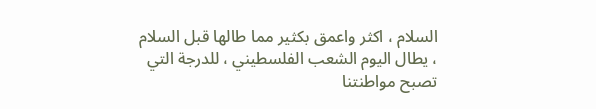السلام ، اكثر واعمق بكثير مما طالها قبل السلام ، يطال اليوم الشعب الفلسطيني ، للدرجة التي تصبح مواطنتنا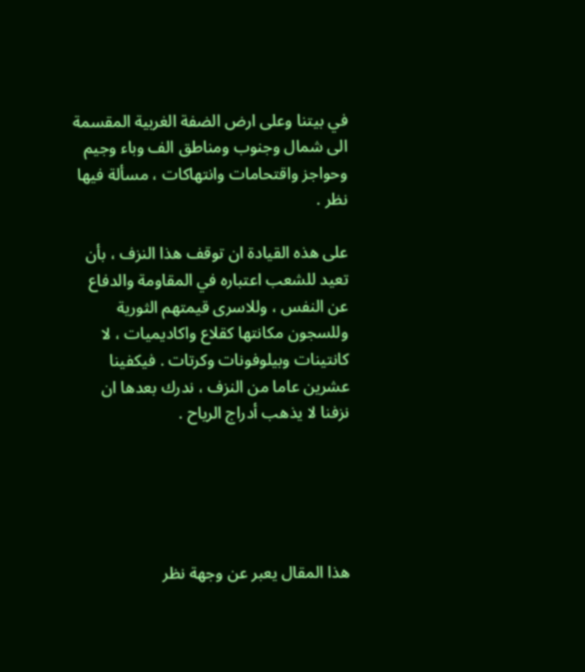في بيتنا وعلى ارض الضفة الغربية المقسمة الى شمال وجنوب ومناطق الف وباء وجيم وحواجز واقتحامات وانتهاكات ، مسألة فيها نظر .

على هذه القيادة ان توقف هذا النزف ، بأن تعيد للشعب اعتباره في المقاومة والدفاع عن النفس ، وللاسرى قيمتهم الثورية وللسجون مكانتها كقلاع واكاديميات ، لا كانتينات وبيلوفونات وكرتات . فيكفينا عشرين عاما من النزف ، ندرك بعدها ان نزفنا لا يذهب أدراج الرياح .





هذا المقال يعبر عن وجهة نظر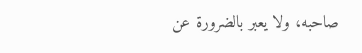صاحبه، ولا يعبر بالضرورة عن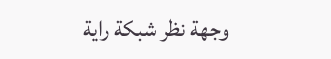وجهة نظر شبكة راية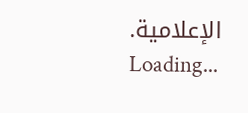الإعلامية.
Loading...